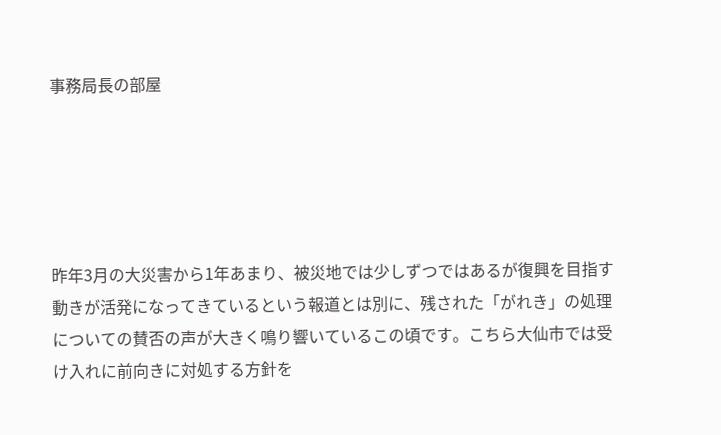事務局長の部屋





昨年3月の大災害から1年あまり、被災地では少しずつではあるが復興を目指す動きが活発になってきているという報道とは別に、残された「がれき」の処理についての賛否の声が大きく鳴り響いているこの頃です。こちら大仙市では受け入れに前向きに対処する方針を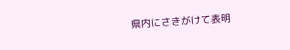県内にさきがけて表明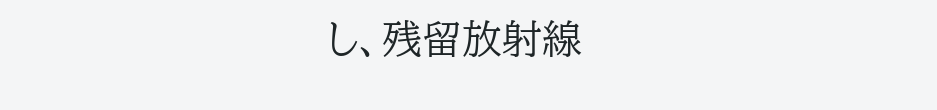し、残留放射線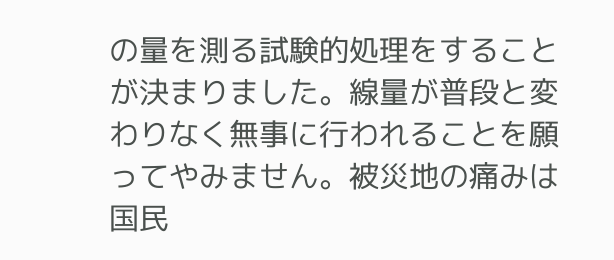の量を測る試験的処理をすることが決まりました。線量が普段と変わりなく無事に行われることを願ってやみません。被災地の痛みは国民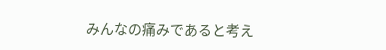みんなの痛みであると考え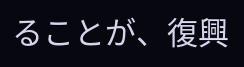ることが、復興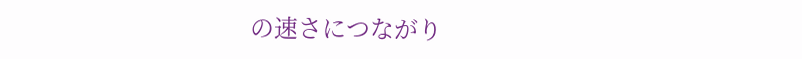の速さにつながり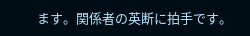ます。関係者の英断に拍手です。